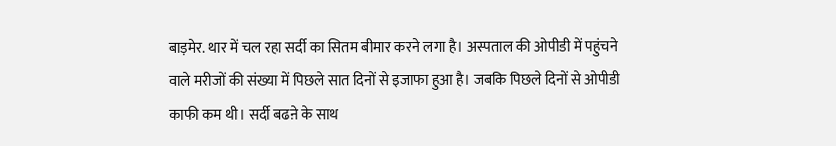बाड़मेर. थार में चल रहा सर्दी का सितम बीमार करने लगा है। अस्पताल की ओपीडी में पहुंचने वाले मरीजों की संख्या में पिछले सात दिनों से इजाफा हुआ है। जबकि पिछले दिनों से ओपीडी काफी कम थी। सर्दी बढऩे के साथ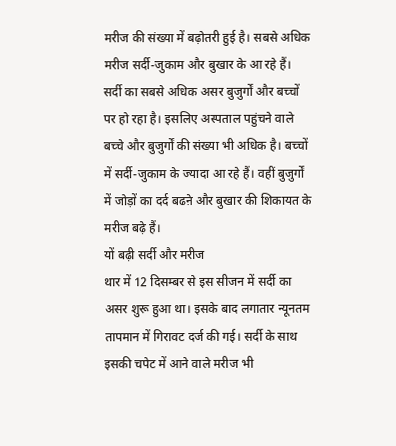मरीज की संख्या में बढ़ोतरी हुई है। सबसे अधिक मरीज सर्दी-जुकाम और बुखार के आ रहे हैं।
सर्दी का सबसे अधिक असर बुजुर्गों और बच्चों पर हो रहा है। इसलिए अस्पताल पहुंचने वाले बच्चे और बुजुर्गों की संख्या भी अधिक है। बच्चों में सर्दी-जुकाम के ज्यादा आ रहे हैं। वहीं बुजुर्गों में जोड़ों का दर्द बढऩे और बुखार की शिकायत के मरीज बढ़े हैं।
यों बढ़ी सर्दी और मरीज
थार में 12 दिसम्बर से इस सीजन में सर्दी का असर शुरू हुआ था। इसके बाद लगातार न्यूनतम तापमान में गिरावट दर्ज की गई। सर्दी के साथ इसकी चपेट में आने वाले मरीज भी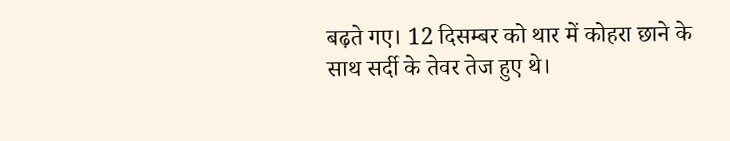बढ़ते गए। 12 दिसम्बर को थार में कोहरा छाने के साथ सर्दी के तेवर तेज हुए थे।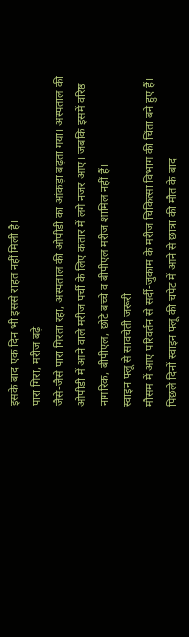इसके बाद एक दिन भी इससे राहत नहीं मिली है।
पारा गिरा, मरीज बढ़े
जैसे-जैसे पारा गिरता रहा, अस्पताल की ओपीडी का आंकड़ा बढ़ता गया। अस्पताल की ओपीडी में आने वाले मरीज पर्ची के लिए कतार में लगे नजर आए। जबकि इसमें वरिष्ठ नागरिक, बीपीएल, छोटे बच्चे व बीपीएल मरीज शामिल नहीं हैं।
स्वाइन फ्लू से सावचेती जरूरी
मौसम में आए परिवर्तन से सर्दी-जुकाम के मरीज चिकित्सा विभाग की चिंता बने हुए हैं। पिछले दिनों स्वाइन फ्लू की चपेट में आने से छात्रा की मौत के बाद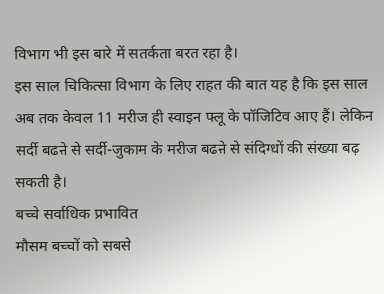विभाग भी इस बारे में सतर्कता बरत रहा है।
इस साल चिकित्सा विभाग के लिए राहत की बात यह है कि इस साल अब तक केवल 11 मरीज ही स्वाइन फ्लू के पॉजिटिव आए हैं। लेकिन सर्दी बढऩे से सर्दी-जुकाम के मरीज बढऩे से संदिग्धों की संख्या बढ़ सकती है।
बच्चे सर्वाधिक प्रभावित
मौसम बच्चों को सबसे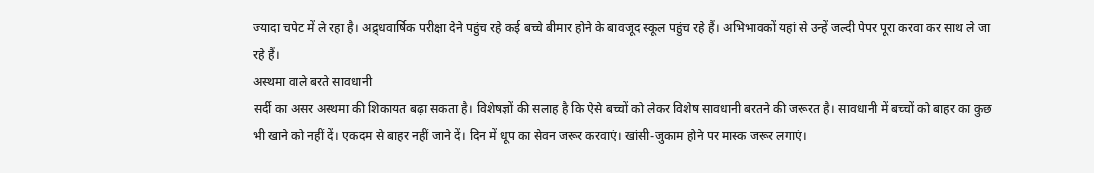ज्यादा चपेट में ले रहा है। अद्र्धवार्षिक परीक्षा देने पहुंच रहे कई बच्चे बीमार होने के बावजूद स्कूल पहुंच रहे हैं। अभिभावकों यहां से उन्हें जल्दी पेपर पूरा करवा कर साथ ले जा रहे हैं।
अस्थमा वाले बरते सावधानी
सर्दी का असर अस्थमा की शिकायत बढ़ा सकता है। विशेषज्ञों की सलाह है कि ऐसे बच्चों को लेकर विशेष सावधानी बरतने की जरूरत है। सावधानी में बच्चों को बाहर का कुछ भी खाने को नहीं दें। एकदम से बाहर नहीं जाने दें। दिन में धूप का सेवन जरूर करवाएं। खांसी-जुकाम होने पर मास्क जरूर लगाएं।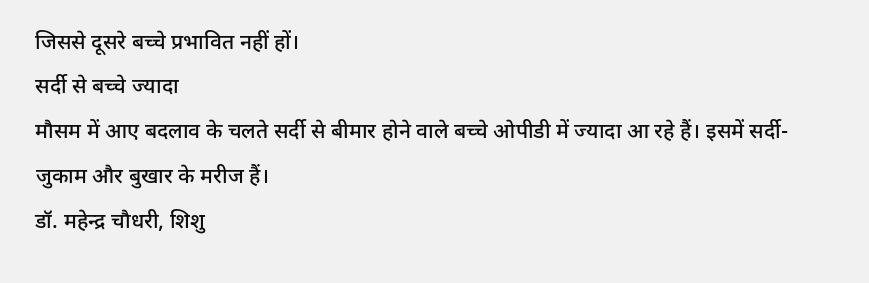जिससे दूसरे बच्चे प्रभावित नहीं हों।
सर्दी से बच्चे ज्यादा
मौसम में आए बदलाव के चलते सर्दी से बीमार होने वाले बच्चे ओपीडी में ज्यादा आ रहे हैं। इसमें सर्दी-जुकाम और बुखार के मरीज हैं।
डॉ. महेन्द्र चौधरी, शिशु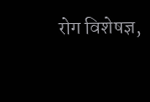रोग विशेषज्ञ,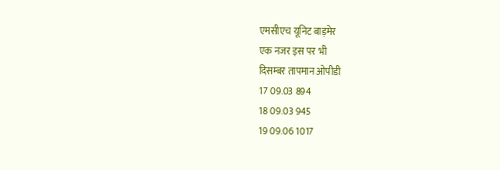एमसीएच यूनिट बाड़मेर
एक नजर इस पर भी
दिसम्बर तापमान ओपीडी
17 09.03 894
18 09.03 945
19 09.06 1017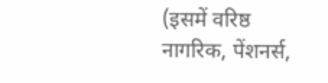(इसमें वरिष्ठ नागरिक, पेंशनर्स,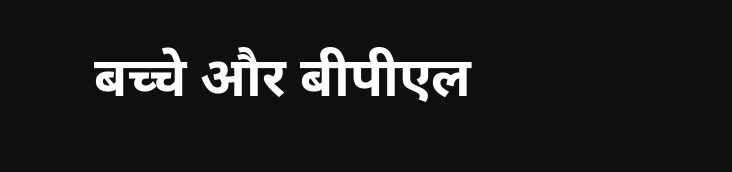बच्चे और बीपीएल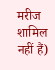मरीज शामिल नहीं हैं)